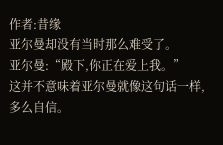作者:昔缘
亚尔曼却没有当时那么难受了。
亚尔曼:“殿下,你正在爱上我。”
这并不意味着亚尔曼就像这句话一样,多么自信。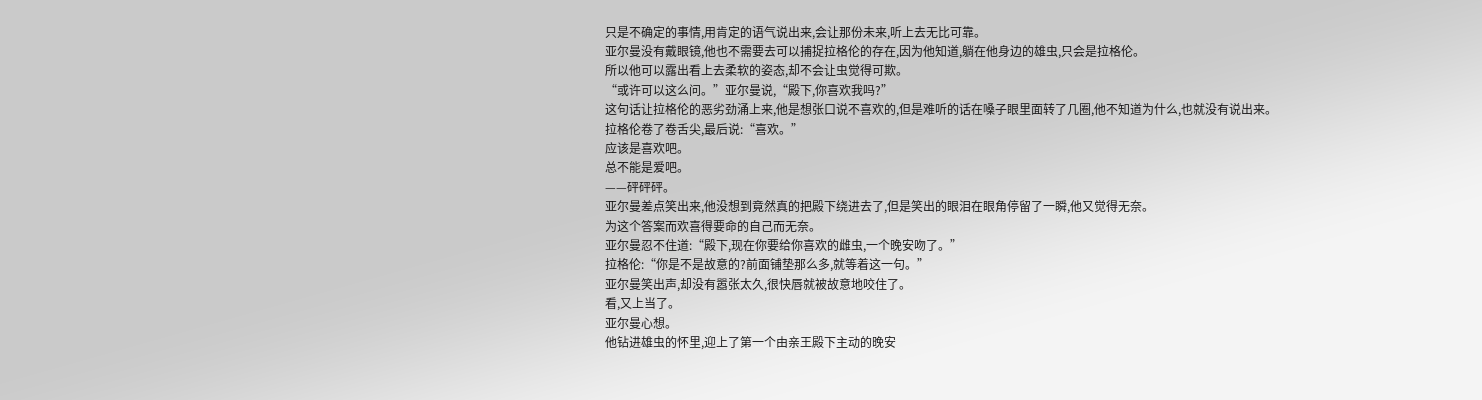只是不确定的事情,用肯定的语气说出来,会让那份未来,听上去无比可靠。
亚尔曼没有戴眼镜,他也不需要去可以捕捉拉格伦的存在,因为他知道,躺在他身边的雄虫,只会是拉格伦。
所以他可以露出看上去柔软的姿态,却不会让虫觉得可欺。
“或许可以这么问。”亚尔曼说,“殿下,你喜欢我吗?”
这句话让拉格伦的恶劣劲涌上来,他是想张口说不喜欢的,但是难听的话在嗓子眼里面转了几圈,他不知道为什么,也就没有说出来。
拉格伦卷了卷舌尖,最后说:“喜欢。”
应该是喜欢吧。
总不能是爱吧。
——砰砰砰。
亚尔曼差点笑出来,他没想到竟然真的把殿下绕进去了,但是笑出的眼泪在眼角停留了一瞬,他又觉得无奈。
为这个答案而欢喜得要命的自己而无奈。
亚尔曼忍不住道:“殿下,现在你要给你喜欢的雌虫,一个晚安吻了。”
拉格伦:“你是不是故意的?前面铺垫那么多,就等着这一句。”
亚尔曼笑出声,却没有嚣张太久,很快唇就被故意地咬住了。
看,又上当了。
亚尔曼心想。
他钻进雄虫的怀里,迎上了第一个由亲王殿下主动的晚安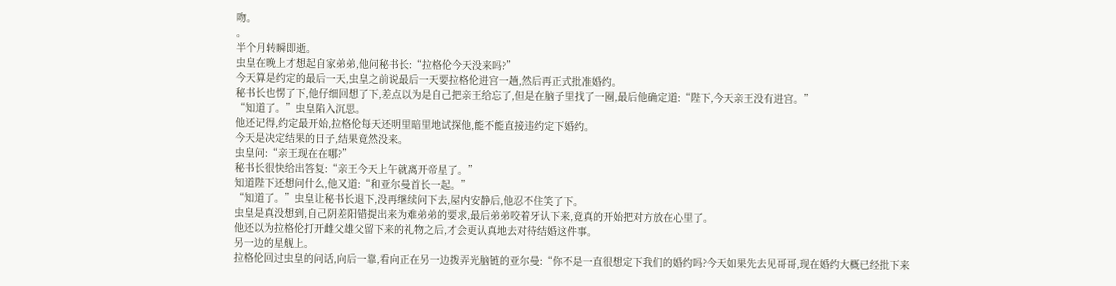吻。
。
半个月转瞬即逝。
虫皇在晚上才想起自家弟弟,他问秘书长:“拉格伦今天没来吗?”
今天算是约定的最后一天,虫皇之前说最后一天要拉格伦进宫一趟,然后再正式批准婚约。
秘书长也愣了下,他仔细回想了下,差点以为是自己把亲王给忘了,但是在脑子里找了一圈,最后他确定道:“陛下,今天亲王没有进宫。”
“知道了。”虫皇陷入沉思。
他还记得,约定最开始,拉格伦每天还明里暗里地试探他,能不能直接违约定下婚约。
今天是决定结果的日子,结果竟然没来。
虫皇问:“亲王现在在哪?”
秘书长很快给出答复:“亲王今天上午就离开帝星了。”
知道陛下还想问什么,他又道:“和亚尔曼首长一起。”
“知道了。”虫皇让秘书长退下,没再继续问下去,屋内安静后,他忍不住笑了下。
虫皇是真没想到,自己阴差阳错提出来为难弟弟的要求,最后弟弟咬着牙认下来,竟真的开始把对方放在心里了。
他还以为拉格伦打开雌父雄父留下来的礼物之后,才会更认真地去对待结婚这件事。
另一边的星舰上。
拉格伦回过虫皇的问话,向后一靠,看向正在另一边拨弄光脑链的亚尔曼:“你不是一直很想定下我们的婚约吗?今天如果先去见哥哥,现在婚约大概已经批下来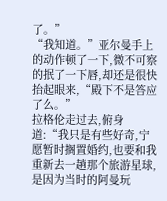了。”
“我知道。”亚尔曼手上的动作顿了一下,微不可察的抿了一下唇,却还是很快抬起眼来,“殿下不是答应了么。”
拉格伦走过去,俯身道:“我只是有些好奇,宁愿暂时搁置婚约,也要和我重新去一趟那个旅游星球,是因为当时的阿曼玩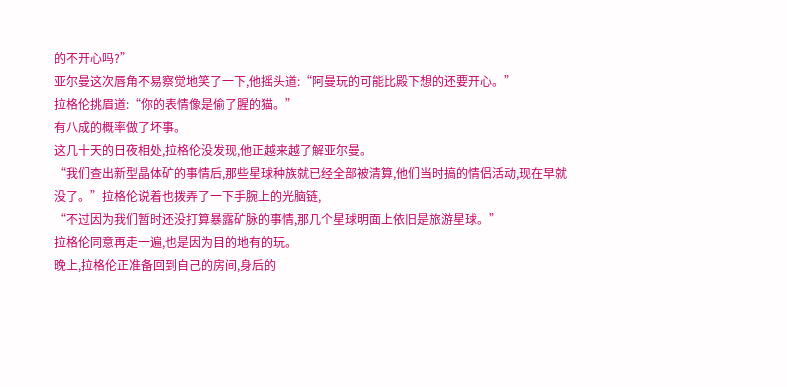的不开心吗?”
亚尔曼这次唇角不易察觉地笑了一下,他摇头道:“阿曼玩的可能比殿下想的还要开心。”
拉格伦挑眉道:“你的表情像是偷了腥的猫。”
有八成的概率做了坏事。
这几十天的日夜相处,拉格伦没发现,他正越来越了解亚尔曼。
“我们查出新型晶体矿的事情后,那些星球种族就已经全部被清算,他们当时搞的情侣活动,现在早就没了。”拉格伦说着也拨弄了一下手腕上的光脑链,
“不过因为我们暂时还没打算暴露矿脉的事情,那几个星球明面上依旧是旅游星球。”
拉格伦同意再走一遍,也是因为目的地有的玩。
晚上,拉格伦正准备回到自己的房间,身后的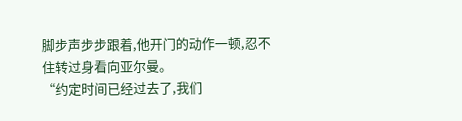脚步声步步跟着,他开门的动作一顿,忍不住转过身看向亚尔曼。
“约定时间已经过去了,我们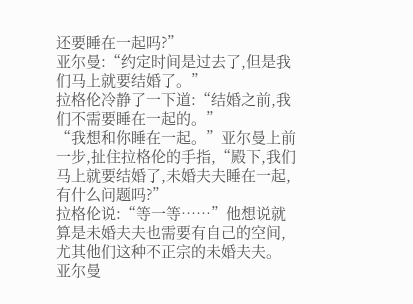还要睡在一起吗?”
亚尔曼:“约定时间是过去了,但是我们马上就要结婚了。”
拉格伦冷静了一下道:“结婚之前,我们不需要睡在一起的。”
“我想和你睡在一起。”亚尔曼上前一步,扯住拉格伦的手指,“殿下,我们马上就要结婚了,未婚夫夫睡在一起,有什么问题吗?”
拉格伦说:“等一等……”他想说就算是未婚夫夫也需要有自己的空间,尤其他们这种不正宗的未婚夫夫。
亚尔曼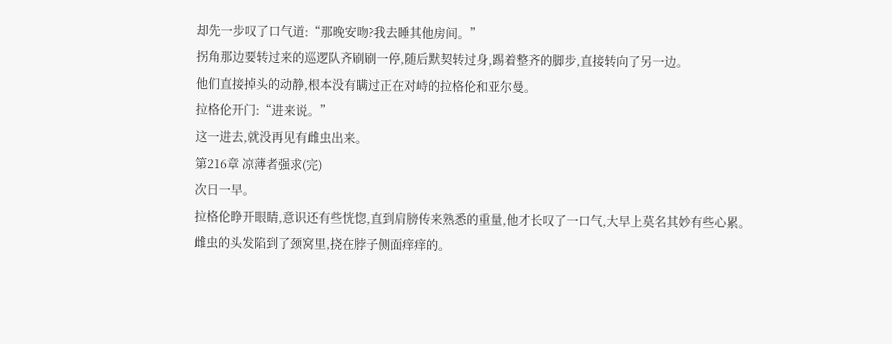却先一步叹了口气道:“那晚安吻?我去睡其他房间。”
拐角那边要转过来的巡逻队齐刷刷一停,随后默契转过身,踢着整齐的脚步,直接转向了另一边。
他们直接掉头的动静,根本没有瞒过正在对峙的拉格伦和亚尔曼。
拉格伦开门:“进来说。”
这一进去,就没再见有雌虫出来。
第216章 凉薄者强求(完)
次日一早。
拉格伦睁开眼睛,意识还有些恍惚,直到肩膀传来熟悉的重量,他才长叹了一口气,大早上莫名其妙有些心累。
雌虫的头发陷到了颈窝里,挠在脖子侧面痒痒的。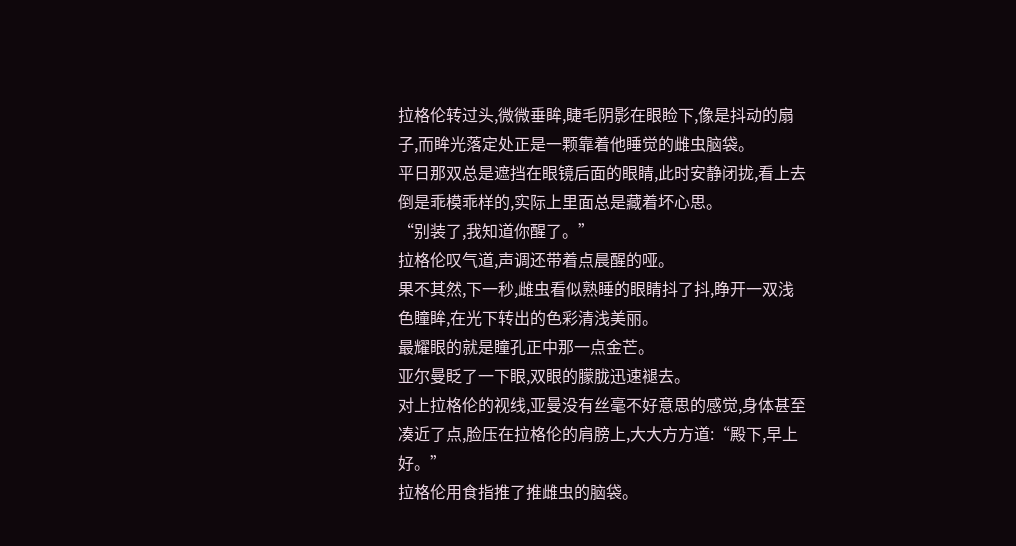拉格伦转过头,微微垂眸,睫毛阴影在眼睑下,像是抖动的扇子,而眸光落定处正是一颗靠着他睡觉的雌虫脑袋。
平日那双总是遮挡在眼镜后面的眼睛,此时安静闭拢,看上去倒是乖模乖样的,实际上里面总是藏着坏心思。
“别装了,我知道你醒了。”
拉格伦叹气道,声调还带着点晨醒的哑。
果不其然,下一秒,雌虫看似熟睡的眼睛抖了抖,睁开一双浅色瞳眸,在光下转出的色彩清浅美丽。
最耀眼的就是瞳孔正中那一点金芒。
亚尔曼眨了一下眼,双眼的朦胧迅速褪去。
对上拉格伦的视线,亚曼没有丝毫不好意思的感觉,身体甚至凑近了点,脸压在拉格伦的肩膀上,大大方方道:“殿下,早上好。”
拉格伦用食指推了推雌虫的脑袋。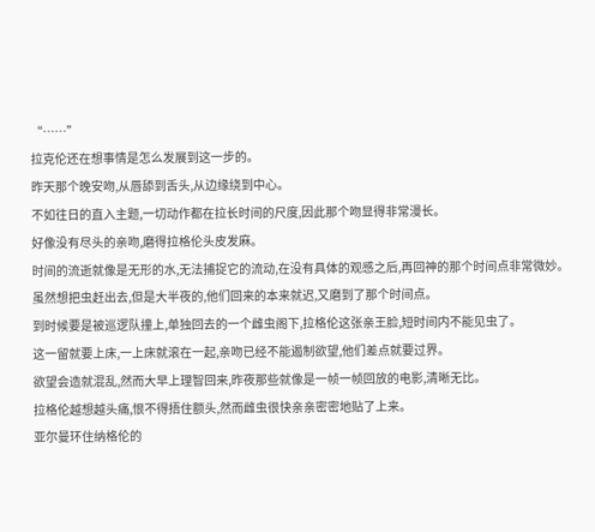“……”
拉克伦还在想事情是怎么发展到这一步的。
昨天那个晚安吻,从唇舔到舌头,从边缘绕到中心。
不如往日的直入主题,一切动作都在拉长时间的尺度,因此那个吻显得非常漫长。
好像没有尽头的亲吻,磨得拉格伦头皮发麻。
时间的流逝就像是无形的水,无法捕捉它的流动,在没有具体的观感之后,再回神的那个时间点非常微妙。
虽然想把虫赶出去,但是大半夜的,他们回来的本来就迟,又磨到了那个时间点。
到时候要是被巡逻队撞上,单独回去的一个雌虫阁下,拉格伦这张亲王脸,短时间内不能见虫了。
这一留就要上床,一上床就滚在一起,亲吻已经不能遏制欲望,他们差点就要过界。
欲望会造就混乱,然而大早上理智回来,昨夜那些就像是一帧一帧回放的电影,清晰无比。
拉格伦越想越头痛,恨不得捂住额头,然而雌虫很快亲亲密密地贴了上来。
亚尔曼环住纳格伦的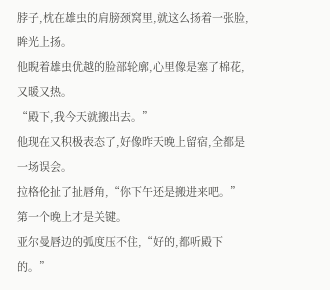脖子,枕在雄虫的肩膀颈窝里,就这么扬着一张脸,眸光上扬。
他睨着雄虫优越的脸部轮廓,心里像是塞了棉花,又暖又热。
“殿下,我今天就搬出去。”
他现在又积极表态了,好像昨天晚上留宿,全都是一场误会。
拉格伦扯了扯唇角,“你下午还是搬进来吧。”
第一个晚上才是关键。
亚尔曼唇边的弧度压不住,“好的,都听殿下的。”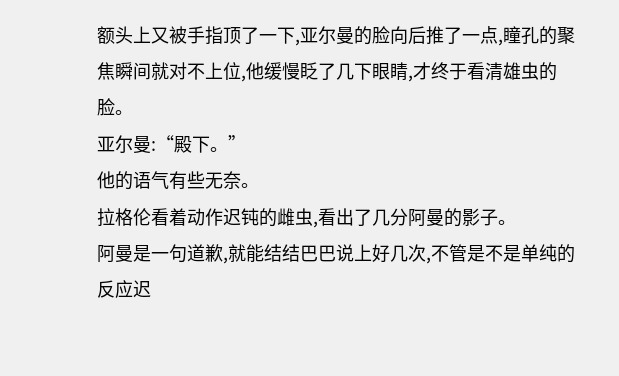额头上又被手指顶了一下,亚尔曼的脸向后推了一点,瞳孔的聚焦瞬间就对不上位,他缓慢眨了几下眼睛,才终于看清雄虫的脸。
亚尔曼:“殿下。”
他的语气有些无奈。
拉格伦看着动作迟钝的雌虫,看出了几分阿曼的影子。
阿曼是一句道歉,就能结结巴巴说上好几次,不管是不是单纯的反应迟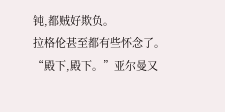钝,都贼好欺负。
拉格伦甚至都有些怀念了。
“殿下,殿下。”亚尔曼又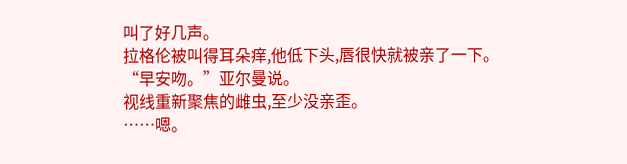叫了好几声。
拉格伦被叫得耳朵痒,他低下头,唇很快就被亲了一下。
“早安吻。”亚尔曼说。
视线重新聚焦的雌虫,至少没亲歪。
……嗯。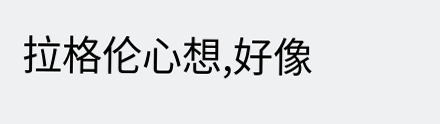拉格伦心想,好像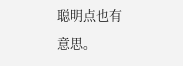聪明点也有意思。